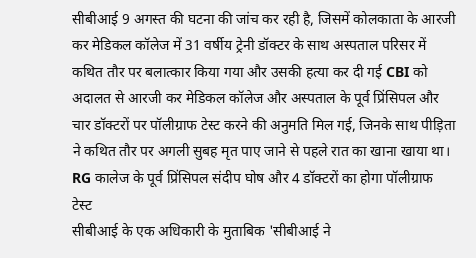सीबीआई 9 अगस्त की घटना की जांच कर रही है, जिसमें कोलकाता के आरजी कर मेडिकल कॉलेज में 31 वर्षीय ट्रेनी डॉक्टर के साथ अस्पताल परिसर में कथित तौर पर बलात्कार किया गया और उसकी हत्या कर दी गई CBI को अदालत से आरजी कर मेडिकल कॉलेज और अस्पताल के पूर्व प्रिंसिपल और चार डॉक्टरों पर पॉलीग्राफ टेस्ट करने की अनुमति मिल गई, जिनके साथ पीड़िता ने कथित तौर पर अगली सुबह मृत पाए जाने से पहले रात का खाना खाया था।
RG कालेज के पूर्व प्रिंसिपल संदीप घोष और 4 डॉक्टरों का होगा पॉलीग्राफ टेस्ट
सीबीआई के एक अधिकारी के मुताबिक 'सीबीआई ने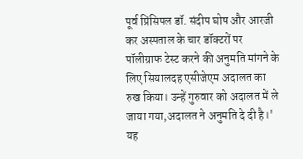पूर्व प्रिंसिपल डॉ. संदीप घोष और आरजी कर अस्पताल के चार डॉक्टरों पर पॉलीग्राफ टेस्ट करने की अनुमति मांगने के लिए सियालदह एसीजेएम अदालत का रुख किया। उन्हें गुरुवार को अदालत में ले जाया गया,अदालत ने अनुमति दे दी है।' यह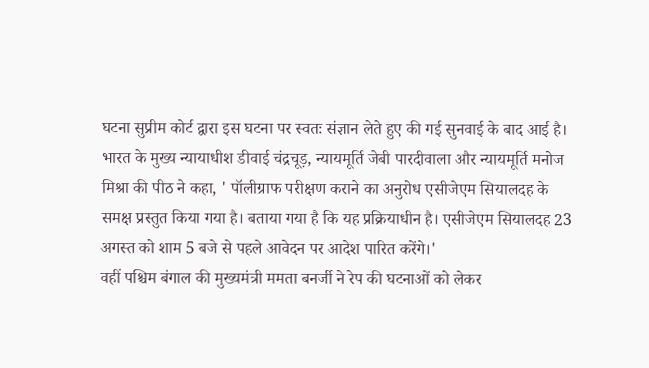घटना सुप्रीम कोर्ट द्वारा इस घटना पर स्वतः संज्ञान लेते हुए की गई सुनवाई के बाद आई है।
भारत के मुख्य न्यायाधीश डीवाई चंद्रचूड़, न्यायमूर्ति जेबी पारदीवाला और न्यायमूर्ति मनोज मिश्रा की पीठ ने कहा, ' पॉलीग्राफ परीक्षण कराने का अनुरोध एसीजेएम सियालदह के समक्ष प्रस्तुत किया गया है। बताया गया है कि यह प्रक्रियाधीन है। एसीजेएम सियालदह 23 अगस्त को शाम 5 बजे से पहले आवेदन पर आदेश पारित करेंगे।'
वहीं पश्चिम बंगाल की मुख्यमंत्री ममता बनर्जी ने रेप की घटनाओं को लेकर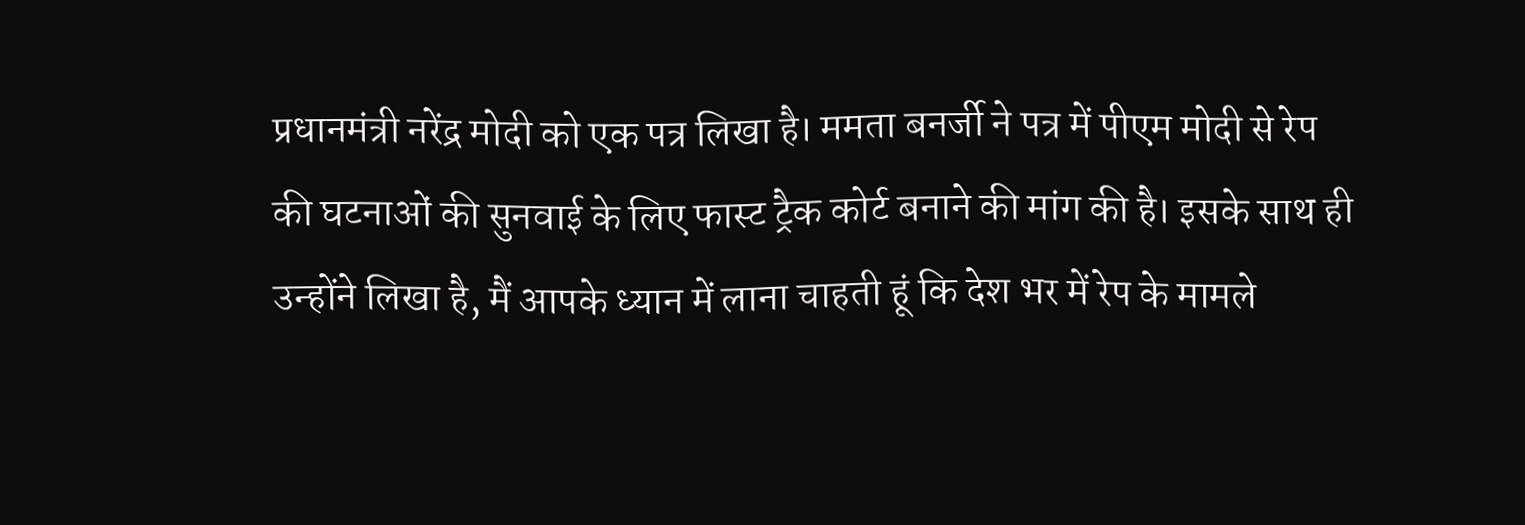प्रधानमंत्री नरेंद्र मोदी को एक पत्र लिखा है। ममता बनर्जी ने पत्र में पीएम मोदी से रेप की घटनाओं की सुनवाई के लिए फास्ट ट्रैक कोर्ट बनाने की मांग की है। इसके साथ ही उन्होंने लिखा है, मैं आपके ध्यान में लाना चाहती हूं कि देश भर में रेप के मामले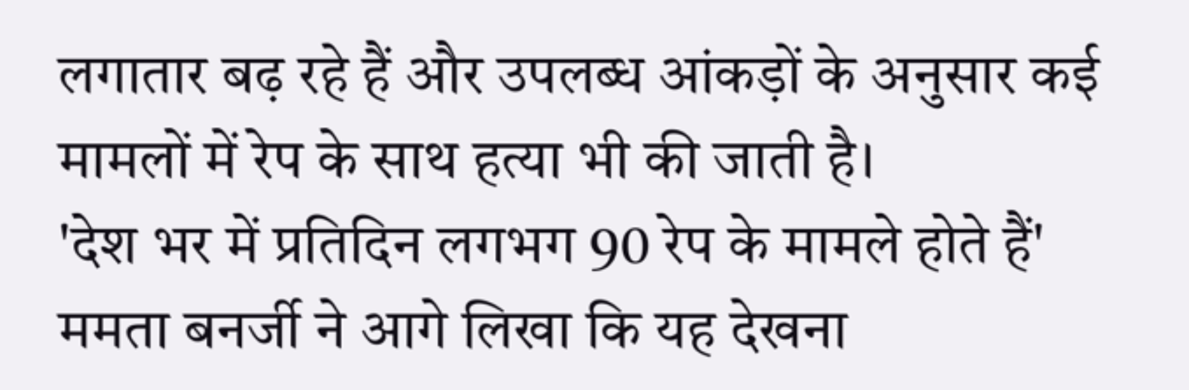लगातार बढ़ रहे हैं और उपलब्ध आंकड़ों के अनुसार कई मामलों में रेप के साथ हत्या भी की जाती है।
'देश भर में प्रतिदिन लगभग 90 रेप के मामले होते हैं'
ममता बनर्जी ने आगे लिखा कि यह देखना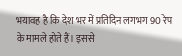भयावह है कि देश भर में प्रतिदिन लगभग 90 रेप के मामले होते हैं। इससे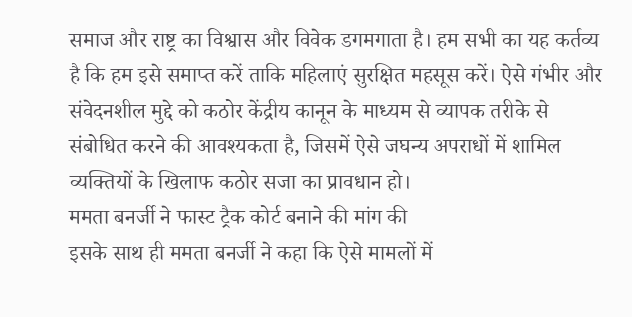समाज और राष्ट्र का विश्वास और विवेक डगमगाता है। हम सभी का यह कर्तव्य है कि हम इसे समाप्त करें ताकि महिलाएं सुरक्षित महसूस करें। ऐसे गंभीर और संवेदनशील मुद्दे को कठोर केंद्रीय कानून के माध्यम से व्यापक तरीके से संबोधित करने की आवश्यकता है, जिसमें ऐसे जघन्य अपराधों में शामिल व्यक्तियों के खिलाफ कठोर सजा का प्रावधान हो।
ममता बनर्जी ने फास्ट ट्रैक कोर्ट बनाने की मांग की
इसके साथ ही ममता बनर्जी ने कहा कि ऐसे मामलों में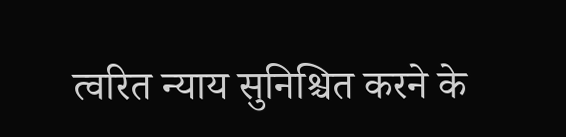त्वरित न्याय सुनिश्चित करने के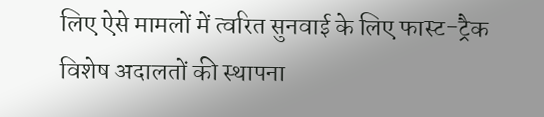लिए ऐसे मामलों में त्वरित सुनवाई के लिए फास्ट-ट्रैक विशेष अदालतों की स्थापना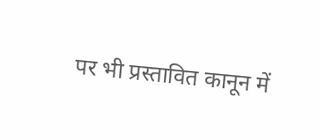पर भी प्रस्तावित कानून में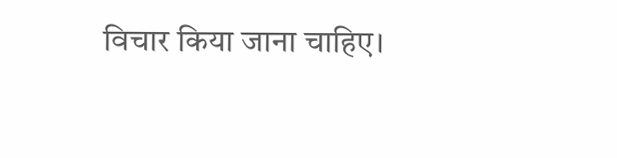विचार किया जाना चाहिए।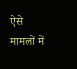ऐसे मामलों में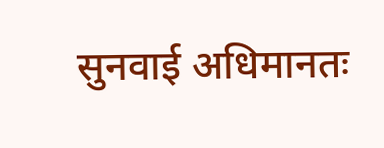सुनवाई अधिमानतः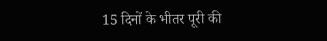15 दिनों के भीतर पूरी की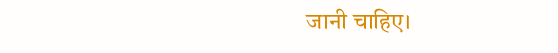जानी चाहिए।